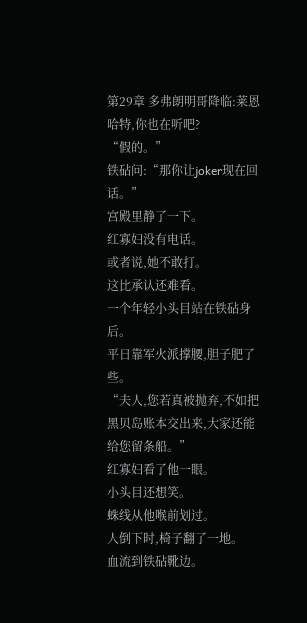第29章 多弗朗明哥降临:莱恩哈特,你也在听吧?
“假的。”
铁砧问:“那你让joker现在回话。”
宫殿里静了一下。
红寡妇没有电话。
或者说,她不敢打。
这比承认还难看。
一个年轻小头目站在铁砧身后。
平日靠军火派撑腰,胆子肥了些。
“夫人,您若真被抛弃,不如把黑贝岛账本交出来,大家还能给您留条船。”
红寡妇看了他一眼。
小头目还想笑。
蛛线从他喉前划过。
人倒下时,椅子翻了一地。
血流到铁砧靴边。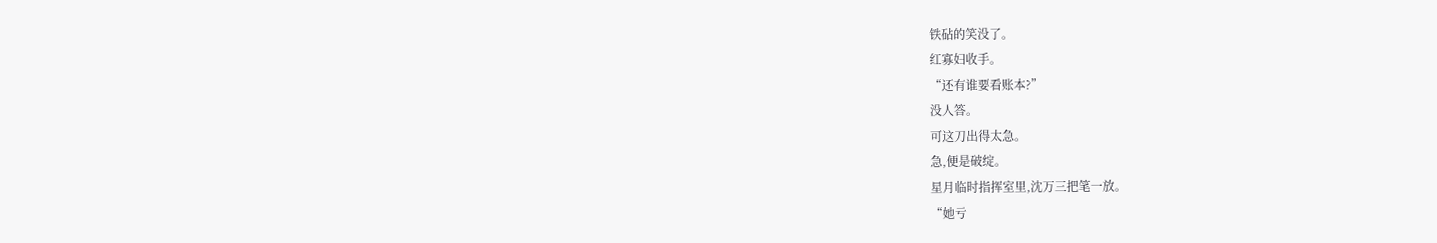铁砧的笑没了。
红寡妇收手。
“还有谁要看账本?”
没人答。
可这刀出得太急。
急,便是破绽。
星月临时指挥室里,沈万三把笔一放。
“她亏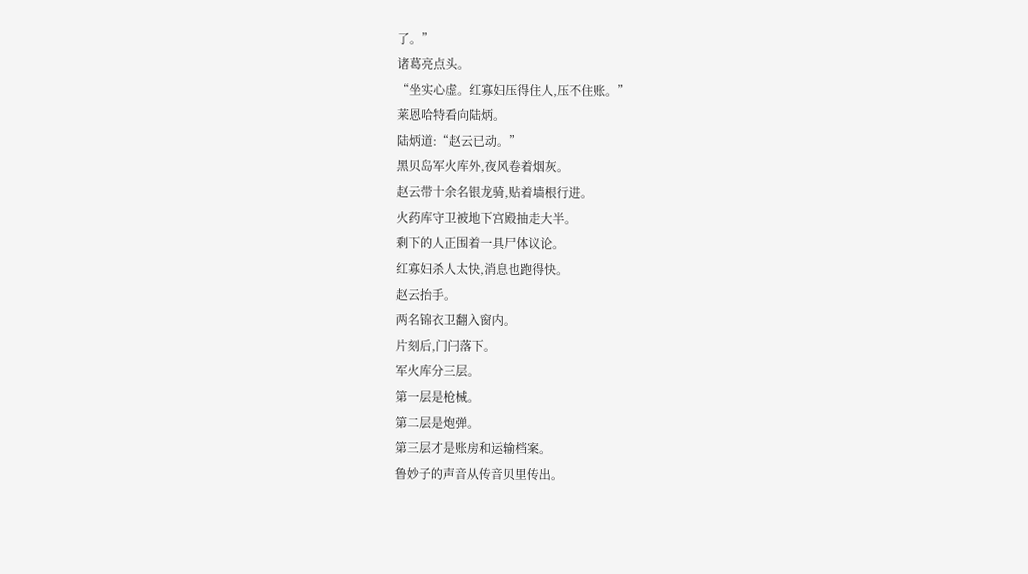了。”
诸葛亮点头。
“坐实心虚。红寡妇压得住人,压不住账。”
莱恩哈特看向陆炳。
陆炳道:“赵云已动。”
黑贝岛军火库外,夜风卷着烟灰。
赵云带十余名银龙骑,贴着墙根行进。
火药库守卫被地下宫殿抽走大半。
剩下的人正围着一具尸体议论。
红寡妇杀人太快,消息也跑得快。
赵云抬手。
两名锦衣卫翻入窗内。
片刻后,门闩落下。
军火库分三层。
第一层是枪械。
第二层是炮弹。
第三层才是账房和运输档案。
鲁妙子的声音从传音贝里传出。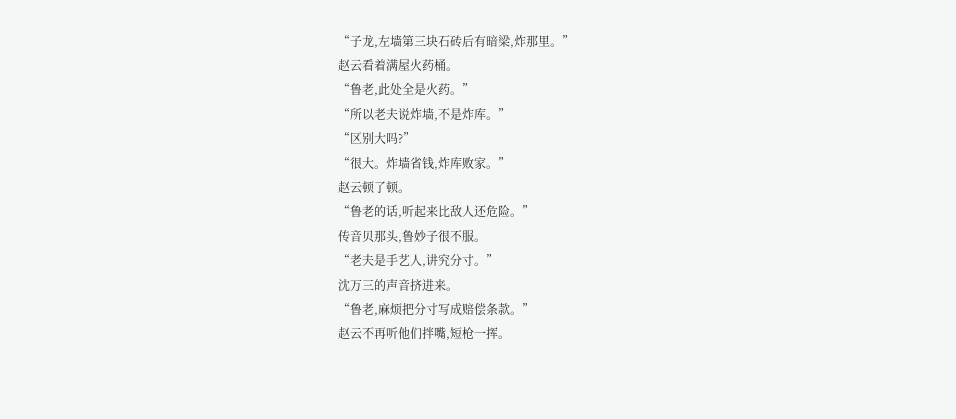“子龙,左墙第三块石砖后有暗梁,炸那里。”
赵云看着满屋火药桶。
“鲁老,此处全是火药。”
“所以老夫说炸墙,不是炸库。”
“区别大吗?”
“很大。炸墙省钱,炸库败家。”
赵云顿了顿。
“鲁老的话,听起来比敌人还危险。”
传音贝那头,鲁妙子很不服。
“老夫是手艺人,讲究分寸。”
沈万三的声音挤进来。
“鲁老,麻烦把分寸写成赔偿条款。”
赵云不再听他们拌嘴,短枪一挥。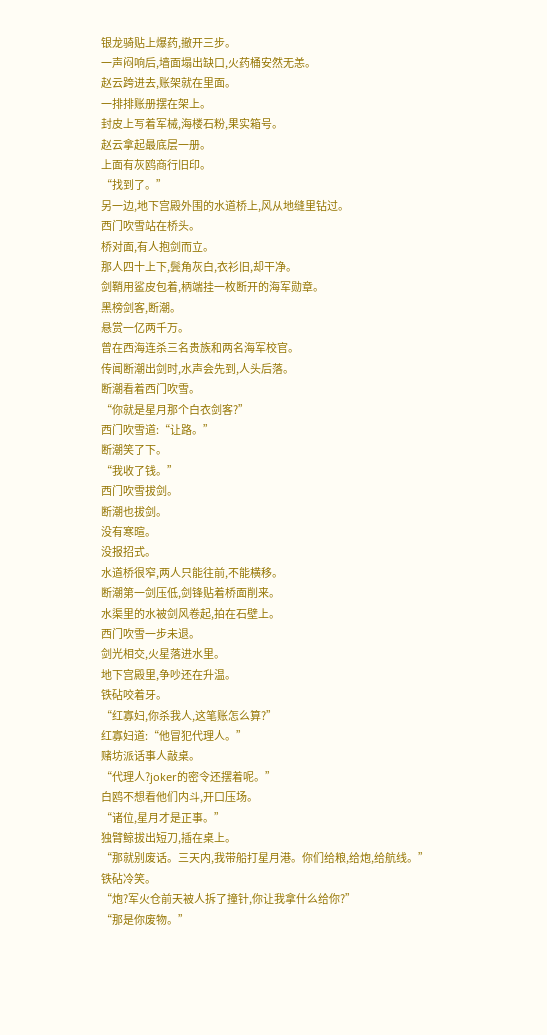银龙骑贴上爆药,撤开三步。
一声闷响后,墙面塌出缺口,火药桶安然无恙。
赵云跨进去,账架就在里面。
一排排账册摆在架上。
封皮上写着军械,海楼石粉,果实箱号。
赵云拿起最底层一册。
上面有灰鸥商行旧印。
“找到了。”
另一边,地下宫殿外围的水道桥上,风从地缝里钻过。
西门吹雪站在桥头。
桥对面,有人抱剑而立。
那人四十上下,鬓角灰白,衣衫旧,却干净。
剑鞘用鲨皮包着,柄端挂一枚断开的海军勋章。
黑榜剑客,断潮。
悬赏一亿两千万。
曾在西海连杀三名贵族和两名海军校官。
传闻断潮出剑时,水声会先到,人头后落。
断潮看着西门吹雪。
“你就是星月那个白衣剑客?”
西门吹雪道:“让路。”
断潮笑了下。
“我收了钱。”
西门吹雪拔剑。
断潮也拔剑。
没有寒暄。
没报招式。
水道桥很窄,两人只能往前,不能横移。
断潮第一剑压低,剑锋贴着桥面削来。
水渠里的水被剑风卷起,拍在石壁上。
西门吹雪一步未退。
剑光相交,火星落进水里。
地下宫殿里,争吵还在升温。
铁砧咬着牙。
“红寡妇,你杀我人,这笔账怎么算?”
红寡妇道:“他冒犯代理人。”
赌坊派话事人敲桌。
“代理人?joker的密令还摆着呢。”
白鸥不想看他们内斗,开口压场。
“诸位,星月才是正事。”
独臂鲸拔出短刀,插在桌上。
“那就别废话。三天内,我带船打星月港。你们给粮,给炮,给航线。”
铁砧冷笑。
“炮?军火仓前天被人拆了撞针,你让我拿什么给你?”
“那是你废物。”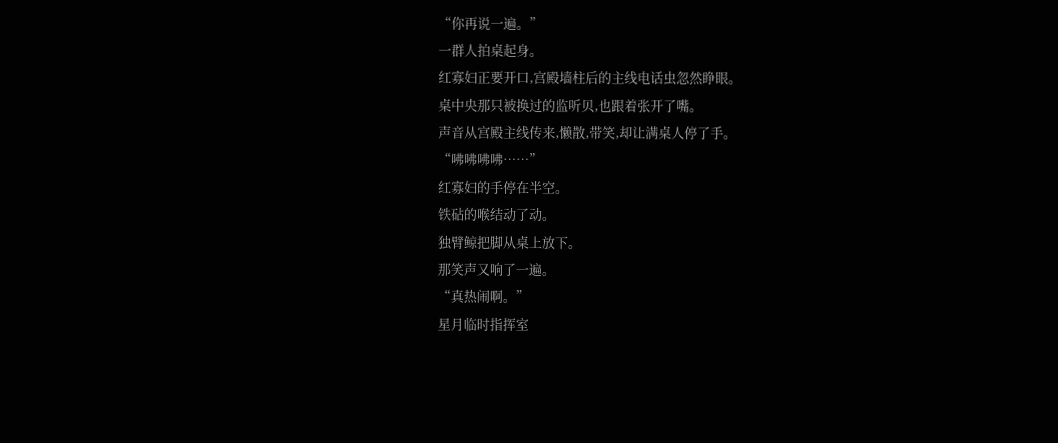“你再说一遍。”
一群人拍桌起身。
红寡妇正要开口,宫殿墙柱后的主线电话虫忽然睁眼。
桌中央那只被换过的监听贝,也跟着张开了嘴。
声音从宫殿主线传来,懒散,带笑,却让满桌人停了手。
“咈咈咈咈……”
红寡妇的手停在半空。
铁砧的喉结动了动。
独臂鲸把脚从桌上放下。
那笑声又响了一遍。
“真热闹啊。”
星月临时指挥室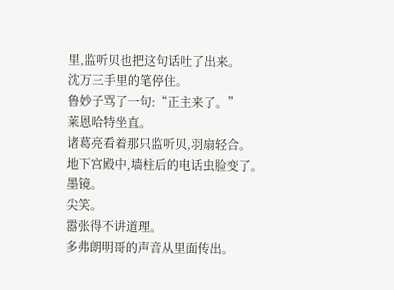里,监听贝也把这句话吐了出来。
沈万三手里的笔停住。
鲁妙子骂了一句:“正主来了。”
莱恩哈特坐直。
诸葛亮看着那只监听贝,羽扇轻合。
地下宫殿中,墙柱后的电话虫脸变了。
墨镜。
尖笑。
嚣张得不讲道理。
多弗朗明哥的声音从里面传出。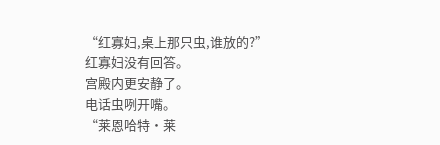“红寡妇,桌上那只虫,谁放的?”
红寡妇没有回答。
宫殿内更安静了。
电话虫咧开嘴。
“莱恩哈特·莱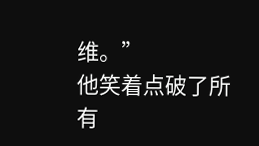维。”
他笑着点破了所有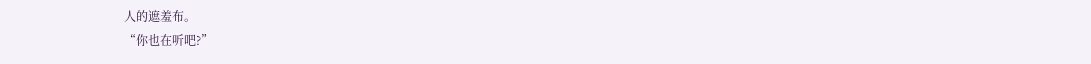人的遮羞布。
“你也在听吧?”